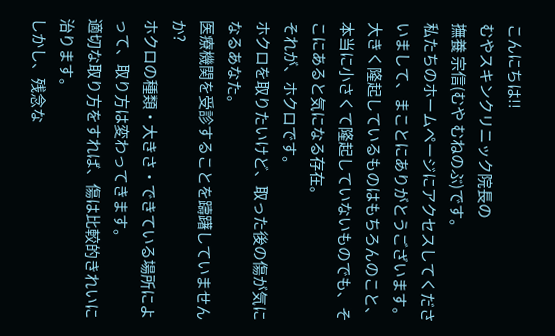こんにちは!!
むやスキンクリニック院長の
撫養 宗信(むや むねのぶ)です。
私たちのホームページにアクセスしてくださいまして、まことにありがとうございます。
大きく隆起しているものはもちろんのこと、本当に小さくて隆起していないものでも、そこにあると気になる存在。
それが、ホクロです。
ホクロを取りたいけど、取った後の傷が気になるあなた。
医療機関を受診することを躊躇していませんか?
ホクロの種類・大きさ・できている場所によって、取り方は変わってきます。
適切な取り方をすれば、傷は比較的きれいに治ります。
しかし、残念な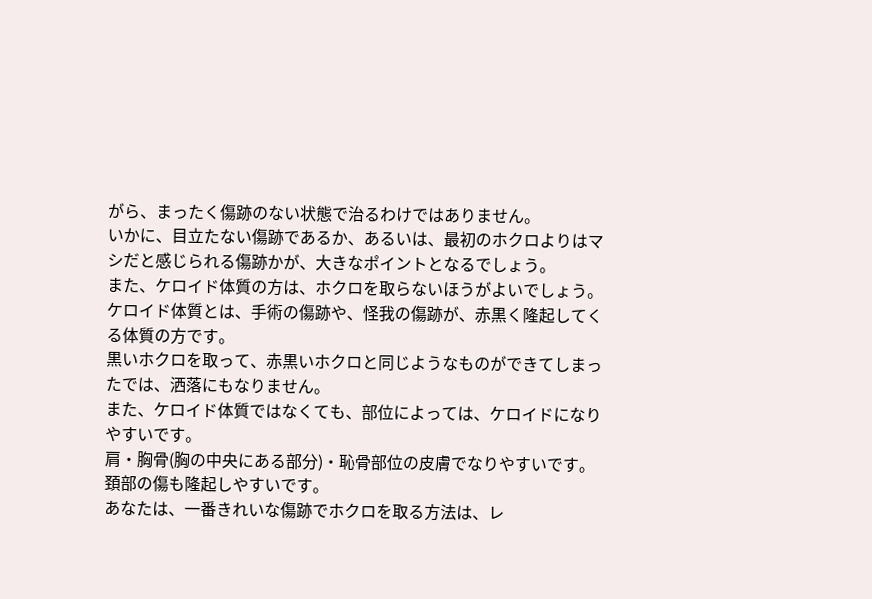がら、まったく傷跡のない状態で治るわけではありません。
いかに、目立たない傷跡であるか、あるいは、最初のホクロよりはマシだと感じられる傷跡かが、大きなポイントとなるでしょう。
また、ケロイド体質の方は、ホクロを取らないほうがよいでしょう。
ケロイド体質とは、手術の傷跡や、怪我の傷跡が、赤黒く隆起してくる体質の方です。
黒いホクロを取って、赤黒いホクロと同じようなものができてしまったでは、洒落にもなりません。
また、ケロイド体質ではなくても、部位によっては、ケロイドになりやすいです。
肩・胸骨(胸の中央にある部分)・恥骨部位の皮膚でなりやすいです。
頚部の傷も隆起しやすいです。
あなたは、一番きれいな傷跡でホクロを取る方法は、レ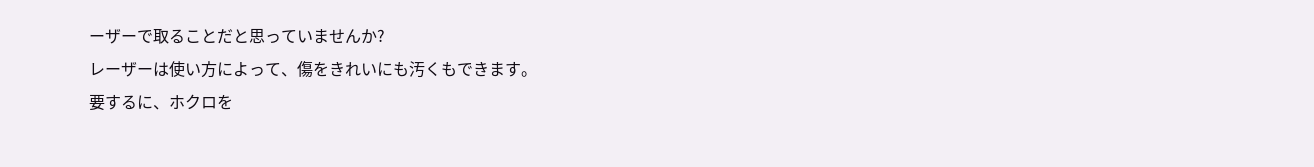ーザーで取ることだと思っていませんか?
レーザーは使い方によって、傷をきれいにも汚くもできます。
要するに、ホクロを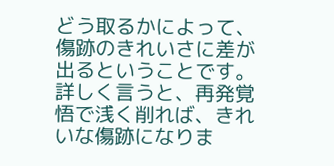どう取るかによって、傷跡のきれいさに差が出るということです。
詳しく言うと、再発覚悟で浅く削れば、きれいな傷跡になりま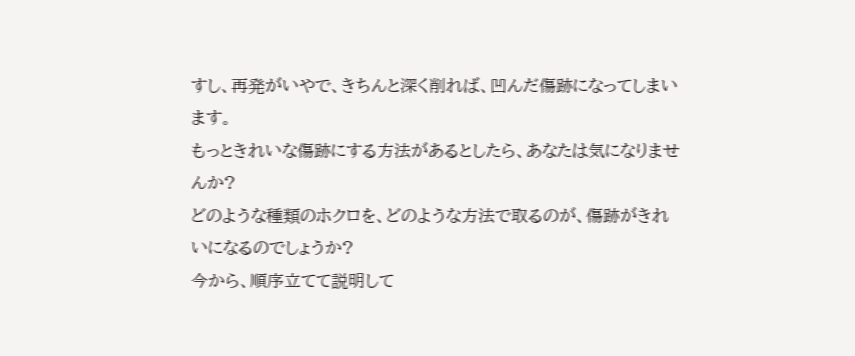すし、再発がいやで、きちんと深く削れば、凹んだ傷跡になってしまいます。
もっときれいな傷跡にする方法があるとしたら、あなたは気になりませんか?
どのような種類のホクロを、どのような方法で取るのが、傷跡がきれいになるのでしょうか?
今から、順序立てて説明して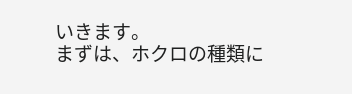いきます。
まずは、ホクロの種類に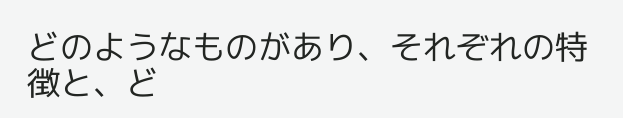どのようなものがあり、それぞれの特徴と、ど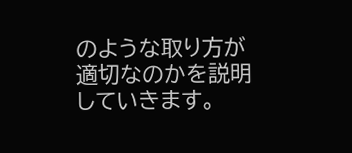のような取り方が適切なのかを説明していきます。